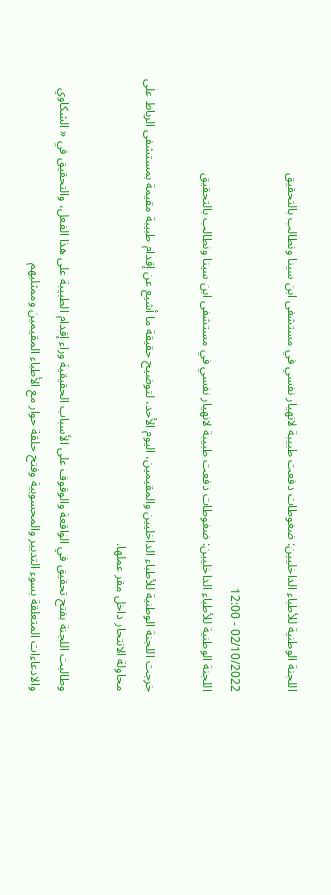اللجنة الوطنية للأطباء الداخليين: ضغوطات دفعت طبيبة لانهيار نفسي في مستشفى ابن سينا ونطالب بالتحقيق

02/10/2022 - 12:00
اللجنة الوطنية للأطباء الداخليين: ضغوطات دفعت طبيبة لانهيار نفسي في مستشفى ابن سينا ونطالب بالتحقيق

خرجت اللجنة الوطنية للأطباء الداخليين والمقيمين، اليوم الأحد، لتوضيح حقيقة ما أشيع عن إقدام طبيبة مقيمة بمستشفى الرباط على محاولة الانتحار داخل مقر عملها.

وطالبت اللجنة بفتح تحقيق في الواقعة والوقوف على الأسباب الحقيقية وراء إقدام الطبيبة على هذا الفعل، والتحقيق في « الشكاوي والادعاءات المتعلقة بسوء التدبير والمحسوبية وفتح حلقة حوار مع الأطباء المقيمين وممثليهم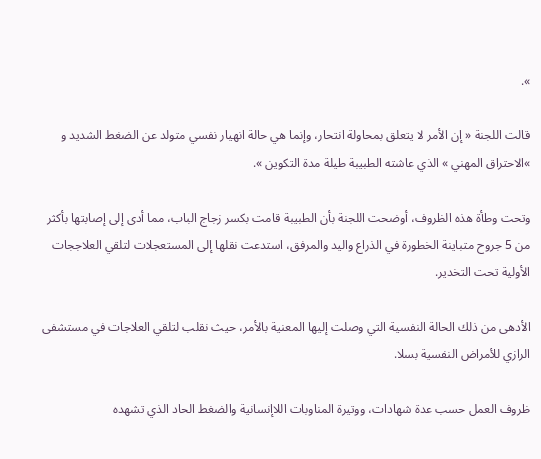».

قالت اللجنة « إن الأمر لا يتعلق بمحاولة انتحار، وإنما هي حالة انهيار نفسي متولد عن الضغط الشديد و »الاحتراق المهني » الذي عاشته الطبيبة طيلة مدة التكوين ».

وتحت وطأة هذه الظروف، أوضحت اللجنة بأن الطبيبة قامت بكسر زجاج الباب، مما أدى إلى إصابتها بأكثر من 5 جروح متباينة الخطورة في الذراع واليد والمرفق، استدعت نقلها إلى المستعجلات لتلقي العلاججات الأولية تحت التخدير.

الأدهى من ذلك الحالة النفسية التي وصلت إليها المعنية بالأمر، حيث نقلب لتلقي العلاجات في مستشفى الرازي للأمراض النفسية بسلا.

ظروف العمل حسب عدة شهادات، ووتيرة المناوبات اللاإنسانية والضغط الحاد الذي تشهده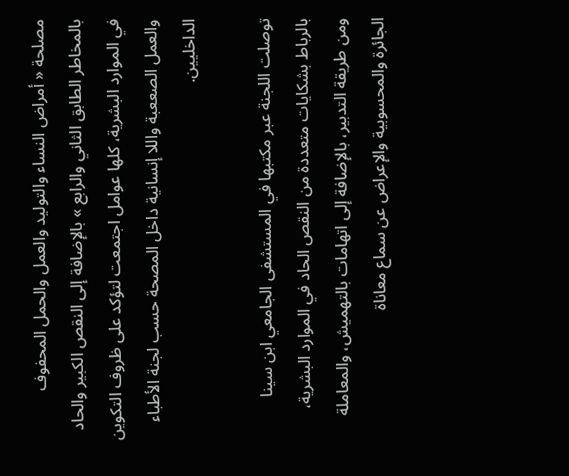مصلحة « أمراض النساء والتوليد والعمل والحمل المحفوف بالمخاطر الطابق الثاني والرابع » بالإضافة إلى النقص الكبير والحاد في الموارد البشرية، كلها عوامل اجتمعت لتؤكد على ظروف التكوين والعمل الصععبة واللا إنسانية داخل المصحة حسب لجنة الأطباء الداخليين.

توصلت اللجنة عبر مكتبها في المستشفى الجامعي ابن سينا بالرباط بشكايات متعددة من النقص الحاد في الموارد البشرية، ومن طريقة التدبير، بالإضافة إلى اتهامات بالتهميش، والمعاملة الجائرة والمحسوبية والإعراض عن سماع معاناة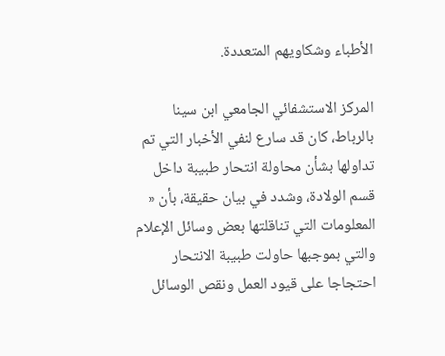الأطباء وشكاويهم المتعددة.

المركز الاستشفائي الجامعي ابن سينا بالرباط، كان قد سارع لنفي الأخبار التي تم تداولها بشأن محاولة انتحار طبيبة داخل قسم الولادة، وشدد في بيان حقيقة، بأن « المعلومات التي تناقلتها بعض وسائل الإعلام والتي بموجبها حاولت طبيبة الانتحار احتجاجا على قيود العمل ونقص الوسائل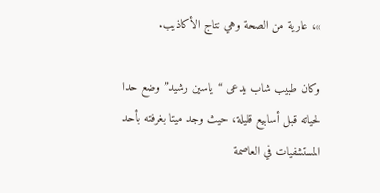»، عارية من الصحة وهي نتاج الأكاذيب.

وكان طبيب شاب يدعى “ياسين رشيد” وضع حدا لحياته قبل أسابيع قليلة، حيث وجد ميتا بغرفته بأحد المستشفيات في العاصمة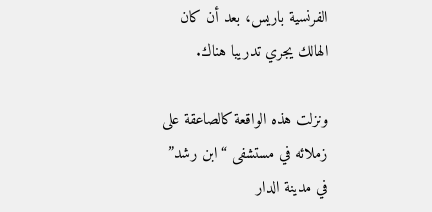الفرنسية باريس، بعد أن كان الهالك يجري تدريبا هناك.

ونزلت هذه الواقعة كالصاعقة على زملائه في مستشفى “ابن رشد” في مدينة الدار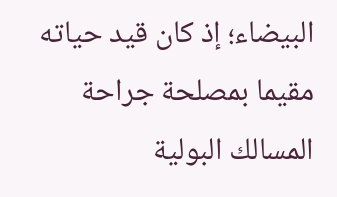البيضاء؛ إذ كان قيد حياته مقيما بمصلحة جراحة المسالك البولية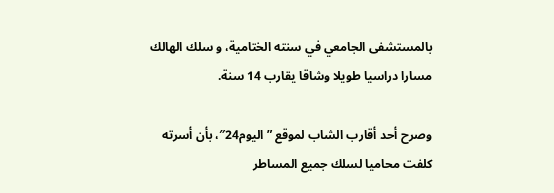بالمستشفى الجامعي في سنته الختامية، و سلك الهالك مسارا دراسيا طويلا وشاقا يقارب 14 سنة.

وصرح أحد أقارب الشاب لموقع ”اليوم24″، بأن أسرته كلفت محاميا لسلك جميع المساطر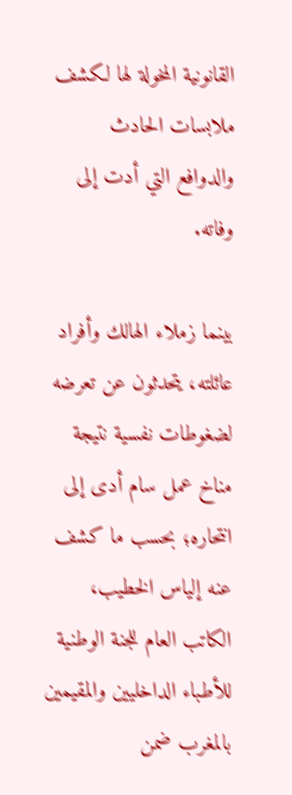القانونية المخولة لها لكشف ملابسات الحادث والدوافع التي أدت إلى وفاته.

بينما زملاء الهالك وأفراد عائلته، يتحدثون عن تعرضه لضغوطات نفسية نتيجة مناخ عمل سام أدى إلى انتحاره؛ بحسب ما كشف عنه إلياس الخطيب، الكاتب العام للجنة الوطنية للأطباء الداخليين والمقيمين بالمغرب ضمن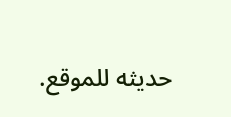حديثه للموقع.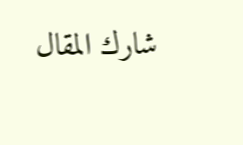شارك المقال